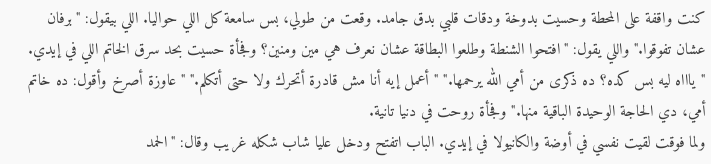كنت واقفة على المحطة وحسيت بدوخة ودقات قلبي بدق جامد. وقعت من طولي، بس سامعة كل اللي حواليا. اللي بيقول: "برفان عشان تفوقوا." واللي يقول: "افتحوا الشنطة وطلعوا البطاقة عشان نعرف هي مين ومنين؟ وفجأة حسيت بحد سرق الخاتم اللي في إيدي. "ياااه ليه بس كده؟ ده ذكرى من أمي الله يرحمها." "أعمل إيه أنا مش قادرة أتحرك ولا حتى أتكلم." "عاوزة أصرخ وأقول: ده خاتم أمي، دي الحاجة الوحيدة الباقية منها." وفجأة روحت في دنيا تانية.
ولما فوقت لقيت نفسي في أوضة والكانيولا في إيدي. الباب اتفتح ودخل عليا شاب شكله غريب وقال: "الحمد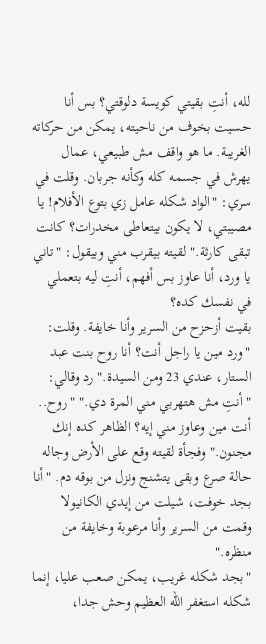لله، أنتِ بقيتي كويسة دلوقتي؟ بس أنا حسيت بخوف من ناحيته، يمكن من حركاته الغريبة. ما هو واقف مش طبيعي، عمال يهرش في جسمه كله وكأنه جربان. وقلت في سري: "الواد شكله عامل زي بتوع الأفلام! يا مصيبتي، لا يكون بيتعاطى مخدرات؟ كانت تبقى كارثة." لقيته بيقرب مني وبيقول: "تاني يا ورد، أنا عاوز بس أفهم، أنتِ ليه بتعملي في نفسك كده؟
بقيت أزحزح من السرير وأنا خايفة. وقلت: "ورد مين يا راجل أنت؟ أنا روح بنت عبد الستار، عندي 23 ومن السيدة." رد وقالي: "أنتِ مش هتهربي مني المرة دي." "روح.. أنت مين وعاوز مني إيه؟ الظاهر كده إنك مجنون." وفجأة لقيته وقع على الأرض وجاله حالة صرع وبقى يتشنج ونزل من بوقه دم. "أنا بجد خوفت، شيلت من إيدي الكانيولا وقمت من السرير وأنا مرعوبة وخايفة من منظره."
"بجد شكله غريب، يمكن صعب عليا، إنما شكله استغفر الله العظيم وحش جدا،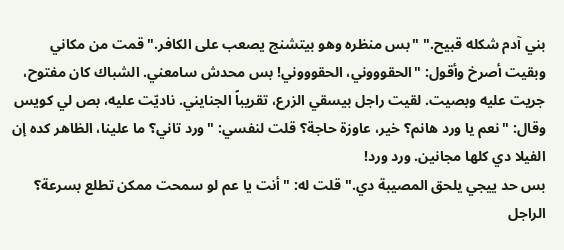بني آدم شكله قبيح." "بس منظره وهو بيتشنج يصعب على الكافر." قمت من مكاني وبقيت أصرخ وأقول: "الحقوووني، الحقوووني! بس محدش سامعني. الشباك كان مفتوح، جريت عليه وبصيت. لقيت راجل بيسقي الزرع، تقريباً الجنايني. ناديّت عليه، بص لي كويس وقال: "نعم يا ورد هانم؟ خير، عاوزة حاجة؟ قلت لنفسي: "ورد تاني؟ ما علينا، الظاهر كده إن الفيلا دي كلها مجانين. ورد ورد!
بس حد ييجي يلحق المصيبة دي." قلت له: "أنت يا عم لو سمحت ممكن تطلع بسرعة؟ الراجل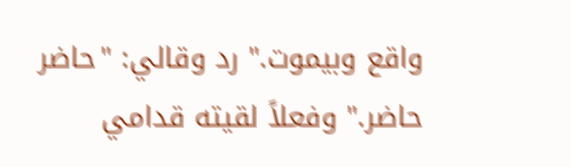واقع وبيموت." رد وقالي: "حاضر حاضر." وفعلاً لقيته قدامي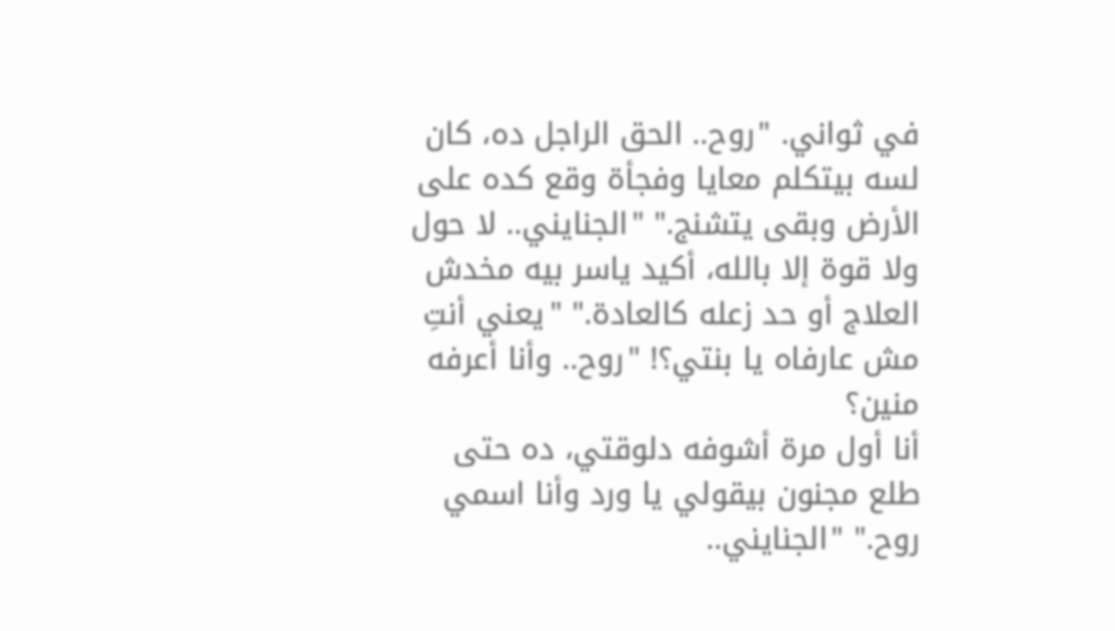في ثواني. "روح.. الحق الراجل ده، كان لسه بيتكلم معايا وفجأة وقع كده على الأرض وبقى يتشنج." "الجنايني.. لا حول ولا قوة إلا بالله، أكيد ياسر بيه مخدش العلاج أو حد زعله كالعادة." "يعني أنتِ مش عارفاه يا بنتي؟! "روح.. وأنا أعرفه منين؟
أنا أول مرة أشوفه دلوقتي، ده حتى طلع مجنون بيقولي يا ورد وأنا اسمي روح." "الجنايني..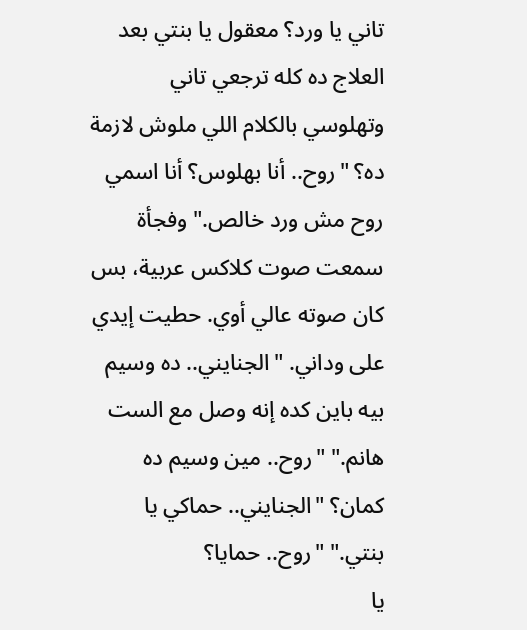تاني يا ورد؟ معقول يا بنتي بعد العلاج ده كله ترجعي تاني وتهلوسي بالكلام اللي ملوش لازمة ده؟ "روح.. أنا بهلوس؟ أنا اسمي روح مش ورد خالص." وفجأة سمعت صوت كلاكس عربية، بس كان صوته عالي أوي. حطيت إيدي على وداني. "الجنايني.. ده وسيم بيه باين كده إنه وصل مع الست هانم." "روح.. مين وسيم ده كمان؟ "الجنايني.. حماكي يا بنتي." "روح.. حمايا؟
يا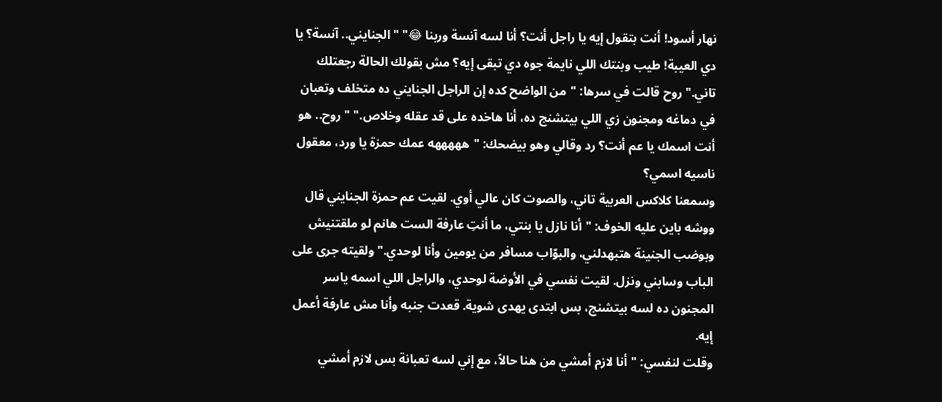نهار أسود! أنت بتقول إيه يا راجل أنت؟ أنا لسه آنسة وربنا 😂" "الجنايني.. آنسة؟ يا دي العيبة! طيب وبنتك اللي نايمة جوه دي تبقى إيه؟ مش بقولك الحالة رجعتلك تاني." روح قالت في سرها: "من الواضح كده إن الراجل الجنايني ده متخلف وتعبان في دماغه ومجنون زي اللي بيتشنج ده، أنا هاخده على قد عقله وخلاص." "روح.. هو أنت اسمك يا عم أنت؟ رد وقالي وهو بيضحك: "هههههه عمك حمزة يا ورد، معقول ناسيه اسمي؟
وسمعنا كلاكس العربية تاني، والصوت كان عالي أوي. لقيت عم حمزة الجنايني قال ووشه باين عليه الخوف: "أنا نازل يا بنتي، ما أنتِ عارفة الست هانم لو ملقتنيش وبوضب الجنينة هتبهدلني، والبوّاب مسافر من يومين وأنا لوحدي." ولقيته جرى على الباب وسابني ونزل. لقيت نفسي في الأوضة لوحدي، والراجل اللي اسمه ياسر المجنون ده لسه بيتشنج، بس ابتدى يهدى شوية. قعدت جنبه وأنا مش عارفة أعمل إيه.
وقلت لنفسي: "أنا لازم أمشي من هنا حالاً، مع إني لسه تعبانة بس لازم أمشي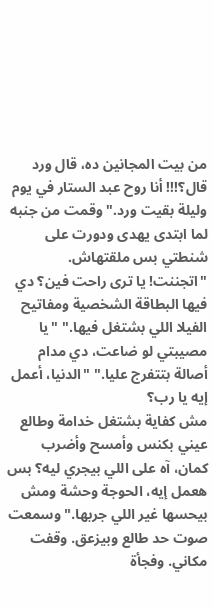من بيت المجانين ده، قال ورد قال؟!!! أنا روح عبد الستار في يوم وليلة بقيت ورد." وقمت من جنبه لما ابتدى يهدى ودورت على شنطتي بس ملقتهاش. "اتجننت! يا ترى راحت فين؟ دي فيها البطاقة الشخصية ومفاتيح الفيلا اللي بشتغل فيها." "يا مصيبتي لو ضاعت، دي مدام أصالة بتتفرج عليا." "الدنيا، أعمل إيه يا رب؟
مش كفاية بشتغل خدامة وطالع عيني بكنس وأمسح وأضرب كمان، آه على اللي بيجري ليه؟ بس هعمل إيه، الحوجة وحشة ومش بيحسها غير اللي جربها." وسمعت صوت حد طالع وبيزعق. وقفت مكاني. وفجأة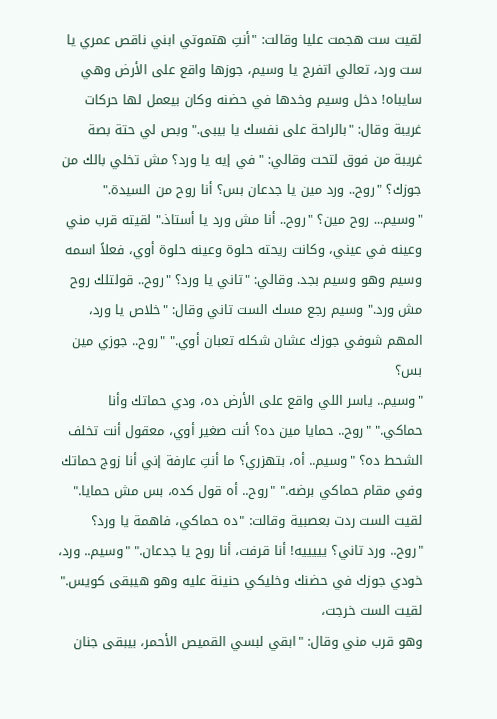لقيت ست هجمت عليا وقالت: "أنتِ هتموتي ابني ناقص عمري يا ست ورد، تعالي اتفرج يا وسيم، جوزها واقع على الأرض وهي سايباه! دخل وسيم وخدها في حضنه وكان بيعمل لها حركات غريبة وقال: "بالراحة على نفسك يا بيبى." وبص لي حتة بصة
غريبة من فوق لتحت وقالي: "في إيه يا ورد؟ مش تخلي بالك من جوزك؟ "روح.. ورد مين يا جدعان بس؟ أنا روح من السيدة." "وسيم... روح مين؟ "روح.. أنا مش ورد يا أستاذ." لقيته قرب مني وعينه في عيني، وكانت ريحته حلوة وعينه حلوة أوي، فعلاً اسمه وسيم وهو وسيم بجد. وقالي: "تاني يا ورد؟ "روح.. قولتلك روح مش ورد." وسيم رجع مسك الست تاني وقال: "خلاص يا ورد، المهم شوفي جوزك عشان شكله تعبان أوي." "روح.. جوزي مين بس؟
"وسيم.. ياسر اللي واقع على الأرض ده، ودي حماتك وأنا حماكي." "روح.. حمايا مين ده؟ أنت صغير أوي، معقول أنت تخلف الشحط ده؟ "وسيم.. أه، بتهزري؟ ما أنتِ عارفة إني أنا زوج حماتك وفي مقام حماكي برضه." "روح.. أه قول كده، بس مش حمايا." لقيت الست ردت بعصبية وقالت: "ده حماكي، فاهمة يا ورد؟ "روح.. ورد تاني؟ يييييه! أنا قرفت، أنا روح يا جدعان." "وسيم.. ورد، خودي جوزك في حضنك وخليكي حنينة عليه وهو هيبقى كويس." لقيت الست خرجت،
وهو قرب مني وقال: "ابقي لبسي القميص الأحمر، بيبقى جنان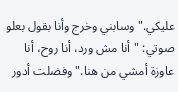عليكي." وسابني وخرج وأنا بقول بعلو صوتي: "أنا مش ورد، أنا روح، أنا عاوزة أمشي من هنا." وفضلت أدور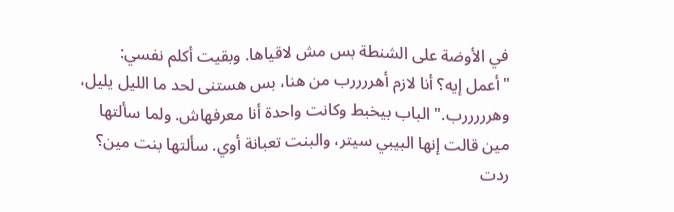في الأوضة على الشنطة بس مش لاقياها. وبقيت أكلم نفسي: "أعمل إيه؟ أنا لازم أهررررب من هنا، بس هستنى لحد ما الليل يليل، وهرررررب." الباب بيخبط وكانت واحدة أنا معرفهاش. ولما سألتها مين قالت إنها البيبي سيتر، والبنت تعبانة أوي. سألتها بنت مين؟
ردت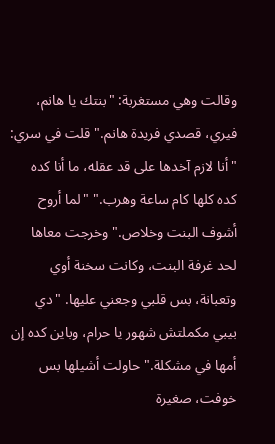وقالت وهي مستغربة: "بنتك يا هانم، فيري، قصدي فريدة هانم." قلت في سري: "أنا لازم آخدها على قد عقله، ما أنا كده كده كلها كام ساعة وهرب." "لما أروح أشوف البنت وخلاص." وخرجت معاها لحد غرفة البنت، وكانت سخنة أوي وتعبانة، بس قلبي وجعني عليها. "دي بيبي مكملتش شهور يا حرام، وباين كده إن أمها في مشكلة." حاولت أشيلها بس خوفت، صغيرة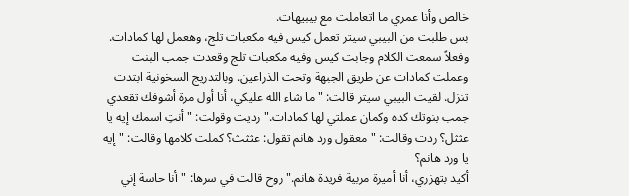خالص وأنا عمري ما اتعاملت مع بيبيهات.
بس طلبت من البيبي سيتر تعمل كيس فيه مكعبات تلج، وهعمل لها كمادات. وفعلاً سمعت الكلام وجابت كيس وفيه مكعبات تلج وقعدت جمب البنت وعملت كمادات عن طريق الجبهة وتحت الذراعين. وبالتدريج السخونية ابتدت تنزل. لقيت البيبي سيتر قالت: "ما شاء الله عليكي، أنا أول مرة أشوفك تقعدي جمب بنوتك كده وكمان عملتي لها كمادات." رديت وقولت: "أنتِ اسمك إيه يا عثثل؟ ردت وقالت: "معقول ورد هانم تقول: عثثث؟ كملت كلامها وقالت: "إيه يا ورد هانم؟
أكيد بتهزري، أنا أميرة مربية فريدة هانم." روح قالت في سرها: "أنا حاسة إني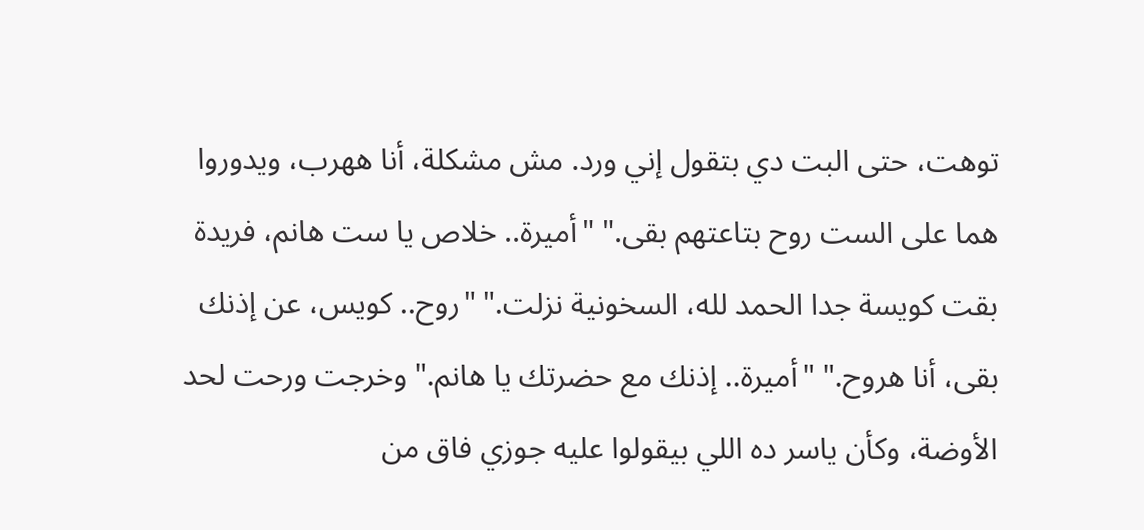توهت، حتى البت دي بتقول إني ورد. مش مشكلة، أنا ههرب، ويدوروا هما على الست روح بتاعتهم بقى." "أميرة.. خلاص يا ست هانم، فريدة بقت كويسة جدا الحمد لله، السخونية نزلت." "روح.. كويس، عن إذنك بقى، أنا هروح." "أميرة.. إذنك مع حضرتك يا هانم." وخرجت ورحت لحد الأوضة، وكأن ياسر ده اللي بيقولوا عليه جوزي فاق من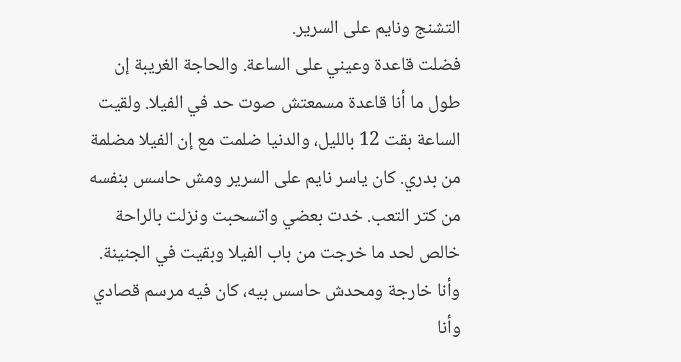التشنج ونايم على السرير.
فضلت قاعدة وعيني على الساعة. والحاجة الغريبة إن طول ما أنا قاعدة مسمعتش صوت حد في الفيلا. ولقيت الساعة بقت 12 بالليل، والدنيا ضلمت مع إن الفيلا مضلمة من بدري. كان ياسر نايم على السرير ومش حاسس بنفسه من كتر التعب. خدت بعضي واتسحبت ونزلت بالراحة خالص لحد ما خرجت من باب الفيلا وبقيت في الجنينة. وأنا خارجة ومحدش حاسس بيه، كان فيه مرسم قصادي وأنا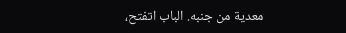معدية من جنبه. الباب اتفتح،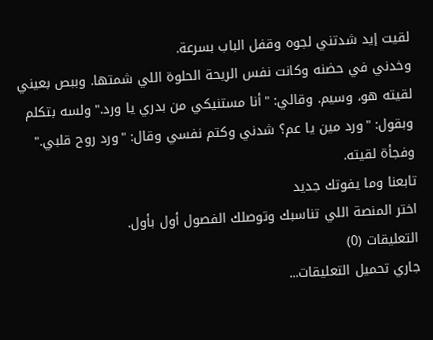لقيت إيد شدتني لجوه وقفل الباب بسرعة.
وخدني في حضنه وكانت نفس الريحة الحلوة اللي شمتها. وببص بعيني لقيته هو، وسيم. وقالي: "أنا مستنيكي من بدري يا ورد." ولسه بتكلم وبقول: "ورد مين يا عم؟ شدني وكتم نفسي وقال: "ورد روح قلبي." وفجأة لقيته.
تابعنا وما يفوتك جديد
اختر المنصة اللي تناسبك وتوصلك الفصول أول بأول.
التعليقات (0)
جاري تحميل التعليقات...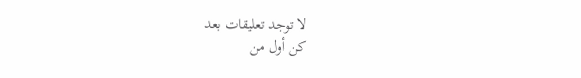لا توجد تعليقات بعد
كن أول من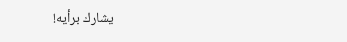يشارك برأيه!